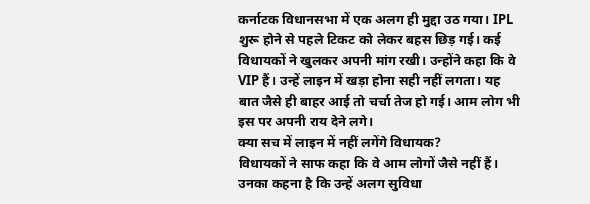कर्नाटक विधानसभा में एक अलग ही मुद्दा उठ गया। IPL शुरू होने से पहले टिकट को लेकर बहस छिड़ गई। कई विधायकों ने खुलकर अपनी मांग रखी। उन्होंने कहा कि वे VIP हैं। उन्हें लाइन में खड़ा होना सही नहीं लगता। यह बात जैसे ही बाहर आई तो चर्चा तेज हो गई। आम लोग भी इस पर अपनी राय देने लगे।
क्या सच में लाइन में नहीं लगेंगे विधायक?
विधायकों ने साफ कहा कि वे आम लोगों जैसे नहीं हैं। उनका कहना है कि उन्हें अलग सुविधा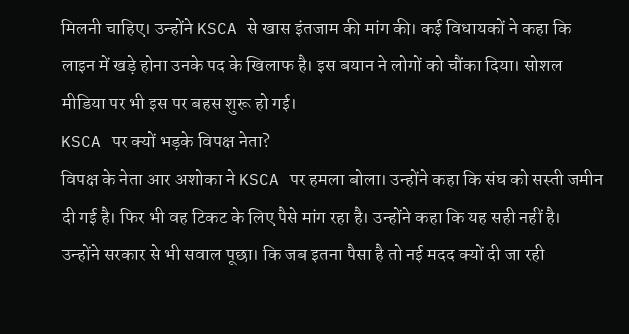मिलनी चाहिए। उन्होंने KSCA से खास इंतजाम की मांग की। कई विधायकों ने कहा कि लाइन में खड़े होना उनके पद के खिलाफ है। इस बयान ने लोगों को चौंका दिया। सोशल मीडिया पर भी इस पर बहस शुरू हो गई।
KSCA पर क्यों भड़के विपक्ष नेता?
विपक्ष के नेता आर अशोका ने KSCA पर हमला बोला। उन्होंने कहा कि संघ को सस्ती जमीन दी गई है। फिर भी वह टिकट के लिए पैसे मांग रहा है। उन्होंने कहा कि यह सही नहीं है। उन्होंने सरकार से भी सवाल पूछा। कि जब इतना पैसा है तो नई मदद क्यों दी जा रही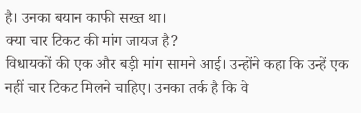है। उनका बयान काफी सख्त था।
क्या चार टिकट की मांग जायज है?
विधायकों की एक और बड़ी मांग सामने आई। उन्होंने कहा कि उन्हें एक नहीं चार टिकट मिलने चाहिए। उनका तर्क है कि वे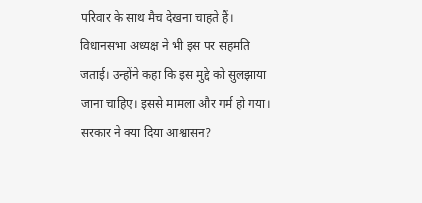परिवार के साथ मैच देखना चाहते हैं। विधानसभा अध्यक्ष ने भी इस पर सहमति जताई। उन्होंने कहा कि इस मुद्दे को सुलझाया जाना चाहिए। इससे मामला और गर्म हो गया।
सरकार ने क्या दिया आश्वासन?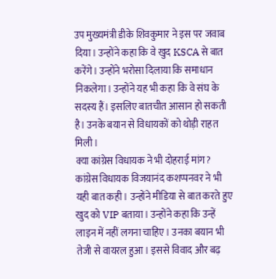उप मुख्यमंत्री डीके शिवकुमार ने इस पर जवाब दिया। उन्होंने कहा कि वे खुद KSCA से बात करेंगे। उन्होंने भरोसा दिलाया कि समाधान निकलेगा। उन्होंने यह भी कहा कि वे संघ के सदस्य हैं। इसलिए बातचीत आसान हो सकती है। उनके बयान से विधायकों को थोड़ी राहत मिली।
क्या कांग्रेस विधायक ने भी दोहराई मांग?
कांग्रेस विधायक विजयानंद कशप्पनवर ने भी यही बात कही। उन्होंने मीडिया से बात करते हुए खुद को VIP बताया। उन्होंने कहा कि उन्हें लाइन में नहीं लगना चाहिए। उनका बयान भी तेजी से वायरल हुआ। इससे विवाद और बढ़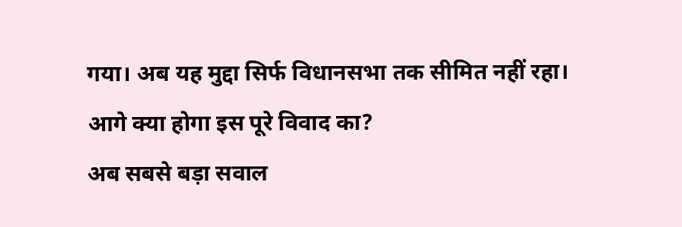गया। अब यह मुद्दा सिर्फ विधानसभा तक सीमित नहीं रहा।
आगे क्या होगा इस पूरे विवाद का?
अब सबसे बड़ा सवाल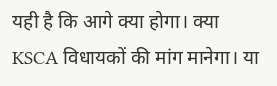यही है कि आगे क्या होगा। क्या KSCA विधायकों की मांग मानेगा। या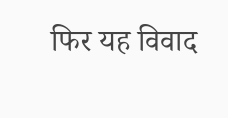फिर यह विवाद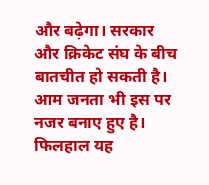और बढ़ेगा। सरकार और क्रिकेट संघ के बीच बातचीत हो सकती है। आम जनता भी इस पर नजर बनाए हुए है। फिलहाल यह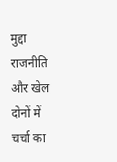मुद्दा राजनीति और खेल दोनों में चर्चा का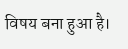विषय बना हुआ है।